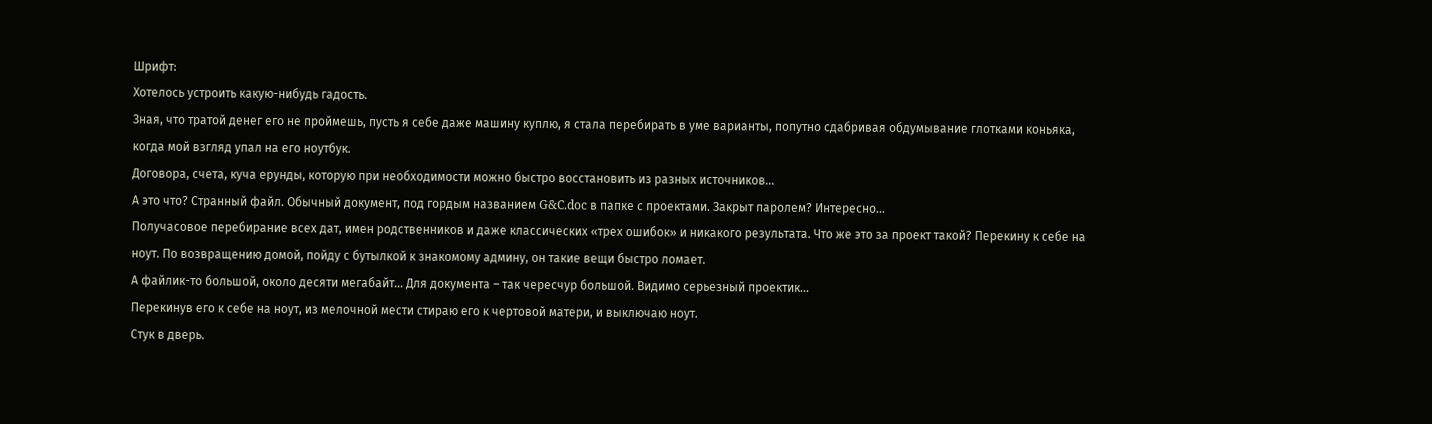Шрифт:
Хотелось устроить какую-нибудь гадость.
Зная, что тратой денег его не проймешь, пусть я себе даже машину куплю, я стала перебирать в уме варианты, попутно сдабривая обдумывание глотками коньяка, когда мой взгляд упал на его ноутбук.
Договора, счета, куча ерунды, которую при необходимости можно быстро восстановить из разных источников…
А это что? Странный файл. Обычный документ, под гордым названием G&C.doc в папке с проектами. Закрыт паролем? Интересно…
Получасовое перебирание всех дат, имен родственников и даже классических «трех ошибок» и никакого результата. Что же это за проект такой? Перекину к себе на ноут. По возвращению домой, пойду с бутылкой к знакомому админу, он такие вещи быстро ломает.
А файлик-то большой, около десяти мегабайт… Для документа – так чересчур большой. Видимо серьезный проектик…
Перекинув его к себе на ноут, из мелочной мести стираю его к чертовой матери, и выключаю ноут.
Стук в дверь.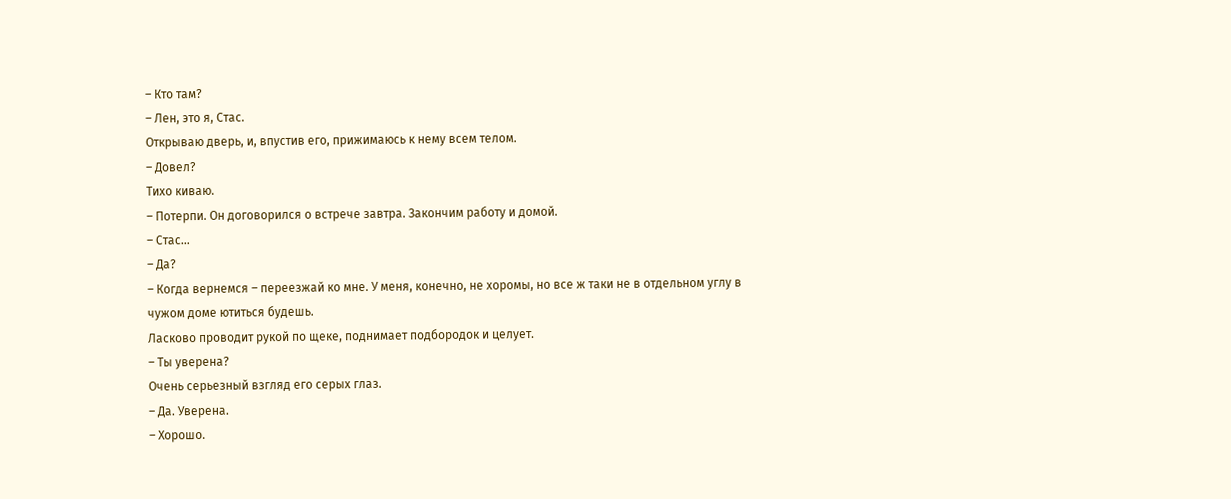– Кто там?
– Лен, это я, Стас.
Открываю дверь, и, впустив его, прижимаюсь к нему всем телом.
– Довел?
Тихо киваю.
– Потерпи. Он договорился о встрече завтра. Закончим работу и домой.
– Стас…
– Да?
– Когда вернемся – переезжай ко мне. У меня, конечно, не хоромы, но все ж таки не в отдельном углу в чужом доме ютиться будешь.
Ласково проводит рукой по щеке, поднимает подбородок и целует.
– Ты уверена?
Очень серьезный взгляд его серых глаз.
– Да. Уверена.
– Хорошо.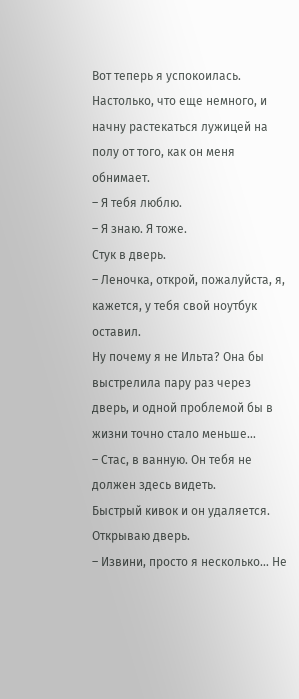Вот теперь я успокоилась. Настолько, что еще немного, и начну растекаться лужицей на полу от того, как он меня обнимает.
– Я тебя люблю.
– Я знаю. Я тоже.
Стук в дверь.
– Леночка, открой, пожалуйста, я, кажется, у тебя свой ноутбук оставил.
Ну почему я не Ильта? Она бы выстрелила пару раз через дверь, и одной проблемой бы в жизни точно стало меньше…
– Стас, в ванную. Он тебя не должен здесь видеть.
Быстрый кивок и он удаляется. Открываю дверь.
– Извини, просто я несколько… Не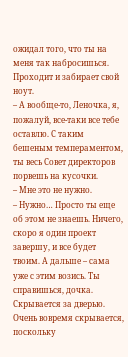ожидал того, что ты на меня так набросишься.
Проходит и забирает свой ноут.
– А вообще-то, Леночка, я, пожалуй, все-таки все тебе оставлю. С таким бешеным темпераментом, ты весь Совет директоров порвешь на кусочки.
– Мне это не нужно.
– Нужно… Просто ты еще об этом не знаешь. Ничего, скоро я один проект завершу, и все будет твоим. А дальше – сама уже с этим возись. Ты справишься, дочка.
Скрывается за дверью. Очень вовремя скрывается, поскольку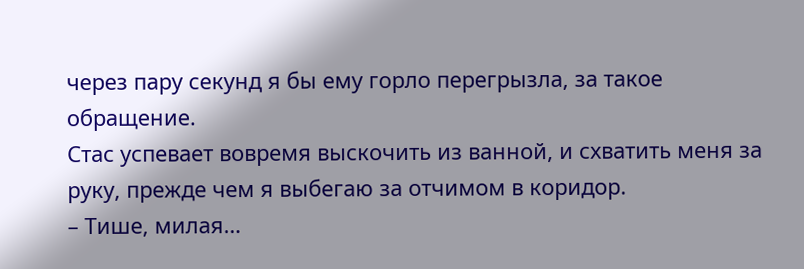через пару секунд я бы ему горло перегрызла, за такое обращение.
Стас успевает вовремя выскочить из ванной, и схватить меня за руку, прежде чем я выбегаю за отчимом в коридор.
– Тише, милая…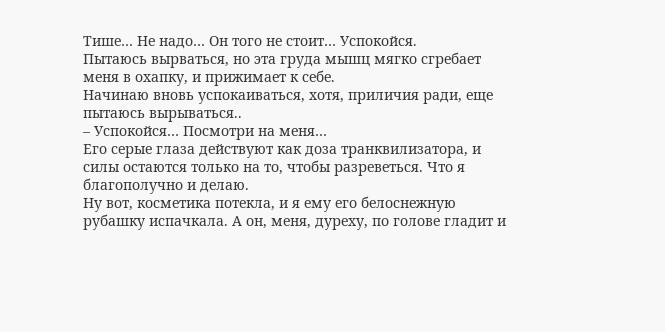Тише… Не надо… Он того не стоит… Успокойся.
Пытаюсь вырваться, но эта груда мышц мягко сгребает меня в охапку, и прижимает к себе.
Начинаю вновь успокаиваться, хотя, приличия ради, еще пытаюсь вырываться..
– Успокойся… Посмотри на меня…
Его серые глаза действуют как доза транквилизатора, и силы остаются только на то, чтобы разреветься. Что я благополучно и делаю.
Ну вот, косметика потекла, и я ему его белоснежную рубашку испачкала. А он, меня, дуреху, по голове гладит и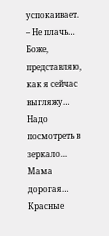успокаивает.
– Не плачь…
Боже, представляю, как я сейчас выгляжу… Надо посмотреть в зеркало…
Мама дорогая… Красные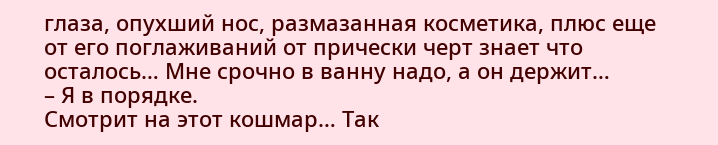глаза, опухший нос, размазанная косметика, плюс еще от его поглаживаний от прически черт знает что осталось… Мне срочно в ванну надо, а он держит…
– Я в порядке.
Смотрит на этот кошмар… Так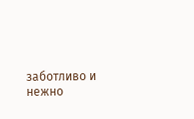заботливо и нежно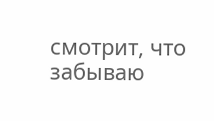смотрит, что забываю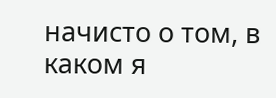начисто о том, в каком я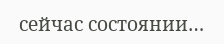сейчас состоянии…